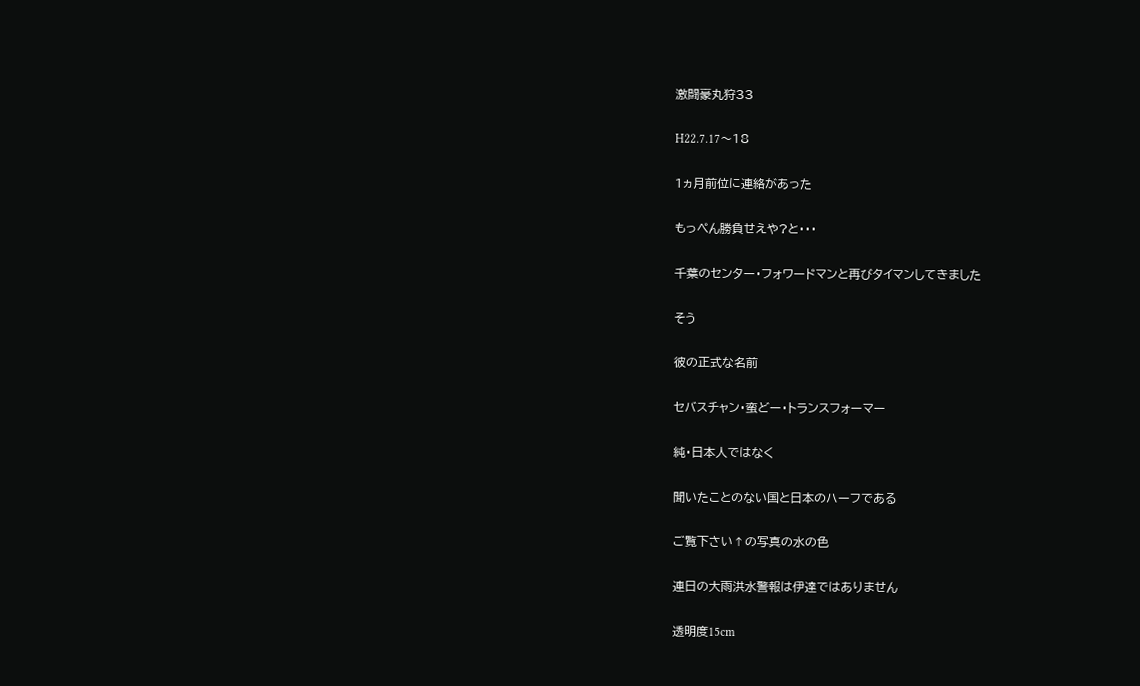激闘豪丸狩33

H22.7.17〜18

1ヵ月前位に連絡があった

もっぺん勝負せえや?と・・・

千葉のセンター・フォワードマンと再びタイマンしてきました

そう

彼の正式な名前

セバスチャン・蛮どー・トランスフォーマー

純・日本人ではなく

聞いたことのない国と日本のハーフである

ご覧下さい↑の写真の水の色

連日の大雨洪水警報は伊達ではありません

透明度15cm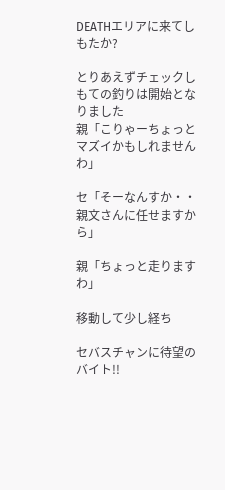DEATHエリアに来てしもたか?

とりあえずチェックしもての釣りは開始となりました
親「こりゃーちょっとマズイかもしれませんわ」

セ「そーなんすか・・親文さんに任せますから」

親「ちょっと走りますわ」

移動して少し経ち

セバスチャンに待望のバイト!!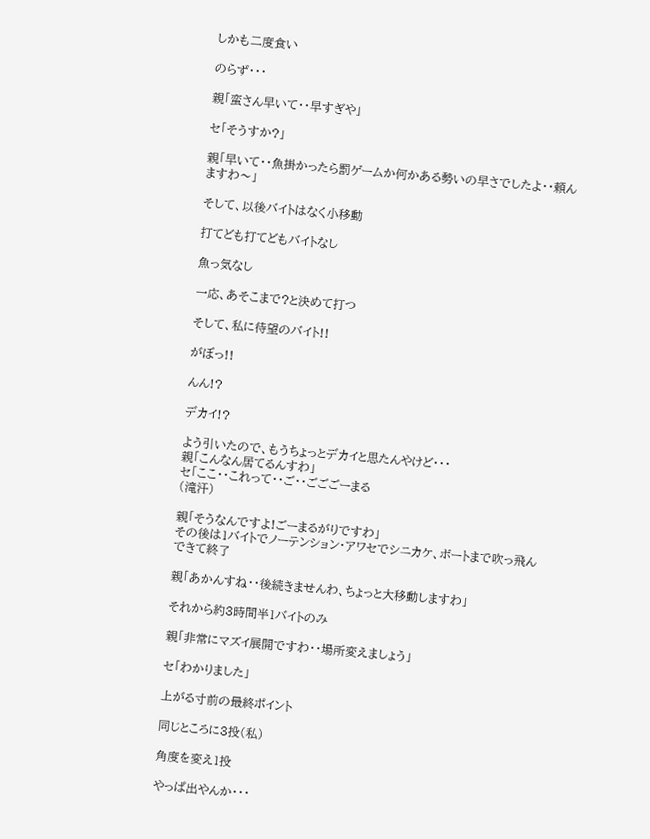しかも二度食い

のらず・・・

親「蛮さん早いて・・早すぎや」

セ「そうすか?」

親「早いて・・魚掛かったら罰ゲームか何かある勢いの早さでしたよ・・頼んますわ〜」

そして、以後バイトはなく小移動

打てども打てどもバイトなし

魚っ気なし

一応、あそこまで?と決めて打つ

そして、私に待望のバイト!!

がぼっ!!

んん!?

デカイ!?

よう引いたので、もうちょっとデカイと思たんやけど・・・
親「こんなん居てるんすわ」
セ「ここ・・これって・・ご・・ごごごーまる
(滝汗)

親「そうなんですよ!ごーまるがりですわ」
その後は1バイトでノーテンション・アワセでシニカケ、ボートまで吹っ飛んできて終了

親「あかんすね・・後続きませんわ、ちょっと大移動しますわ」

それから約3時間半1バイトのみ

親「非常にマズイ展開ですわ・・場所変えましょう」

セ「わかりました」

上がる寸前の最終ポイント

同じところに3投(私)

角度を変え1投

やっぱ出やんか・・・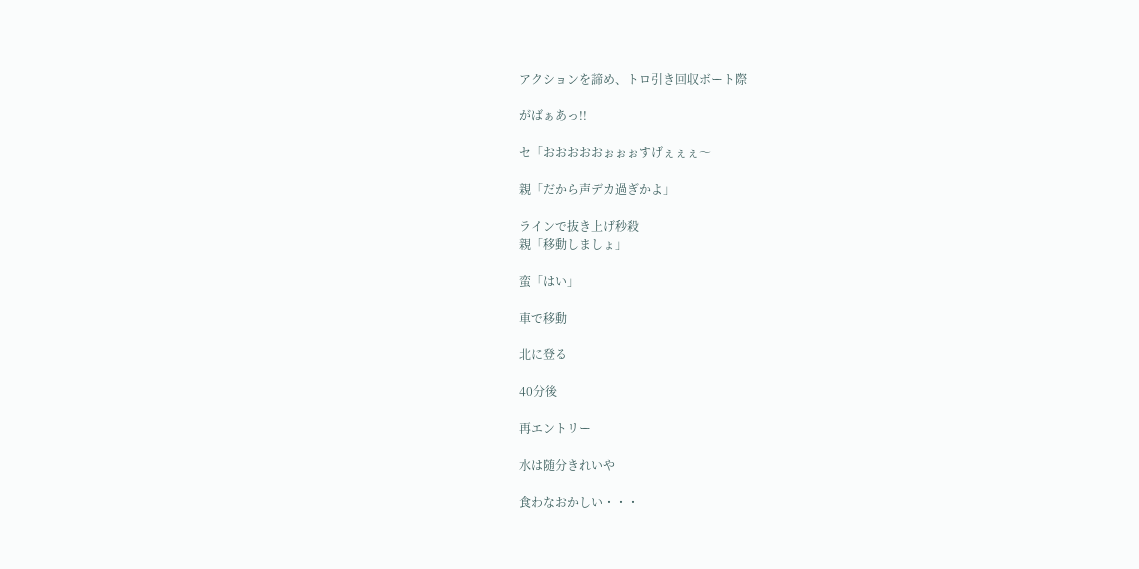アクションを諦め、トロ引き回収ボート際

がばぁあっ!!

セ「おおおおおぉぉぉすげぇぇぇ〜

親「だから声デカ過ぎかよ」

ラインで抜き上げ秒殺
親「移動しましょ」

蛮「はい」

車で移動

北に登る

40分後

再エントリー

水は随分きれいや

食わなおかしい・・・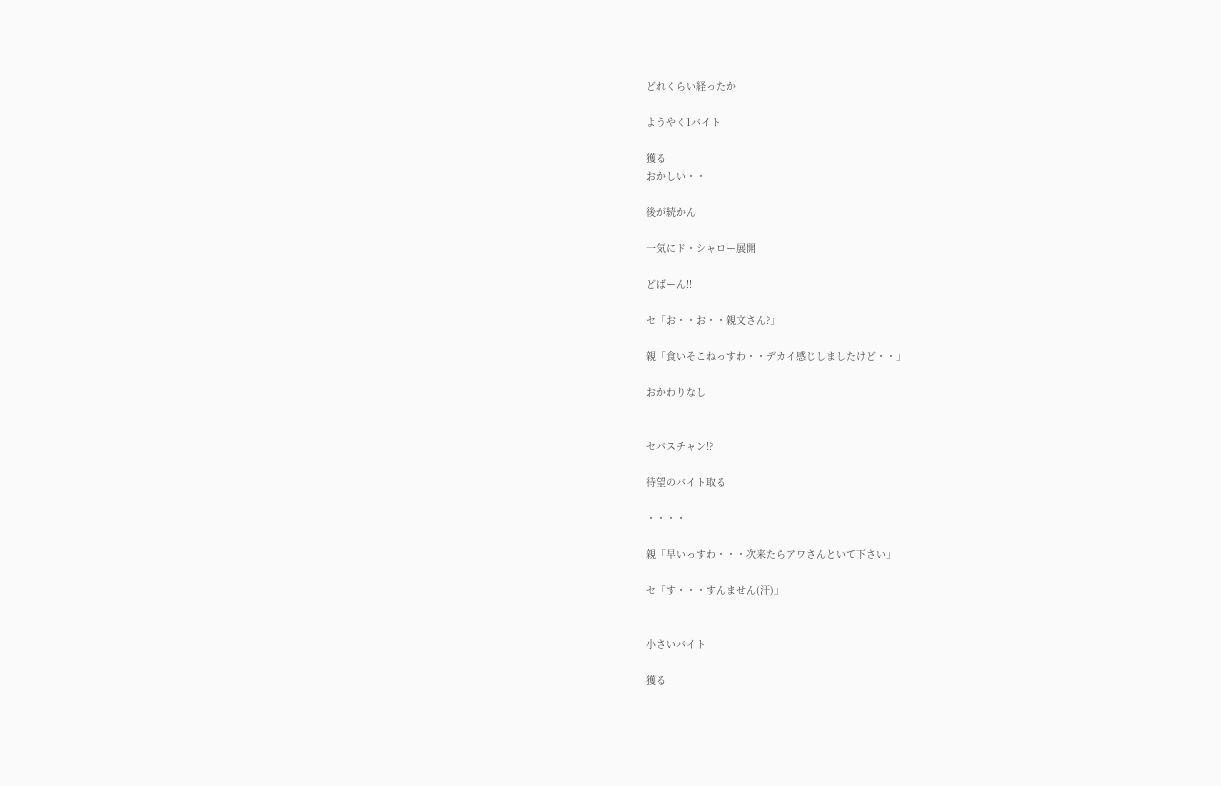どれくらい経ったか

ようやく1バイト

獲る
おかしい・・

後が続かん

一気にド・シャロー展開

どばーん!!

セ「お・・お・・親文さん?」

親「食いそこねっすわ・・デカイ感じしましたけど・・」

おかわりなし


セバスチャン!?

待望のバイト取る

・・・・

親「早いっすわ・・・次来たらアワさんといて下さい」

セ「す・・・すんません(汗)」


小さいバイト

獲る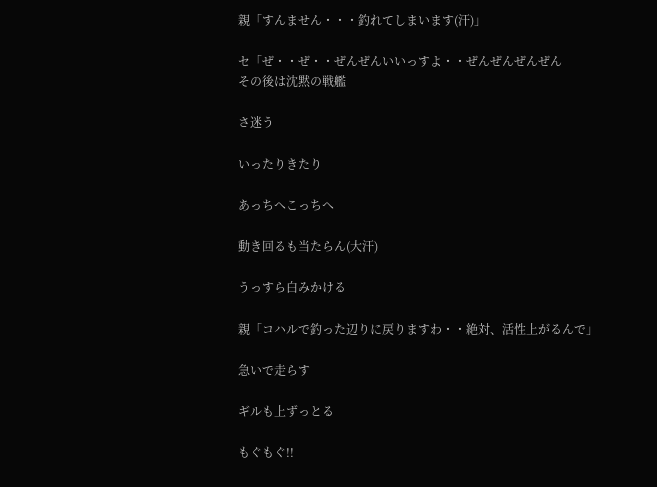親「すんません・・・釣れてしまいます(汗)」

セ「ぜ・・ぜ・・ぜんぜんいいっすよ・・ぜんぜんぜんぜん
その後は沈黙の戦艦

さ迷う

いったりきたり

あっちへこっちへ

動き回るも当たらん(大汗)

うっすら白みかける

親「コハルで釣った辺りに戻りますわ・・絶対、活性上がるんで」

急いで走らす

ギルも上ずっとる

もぐもぐ!!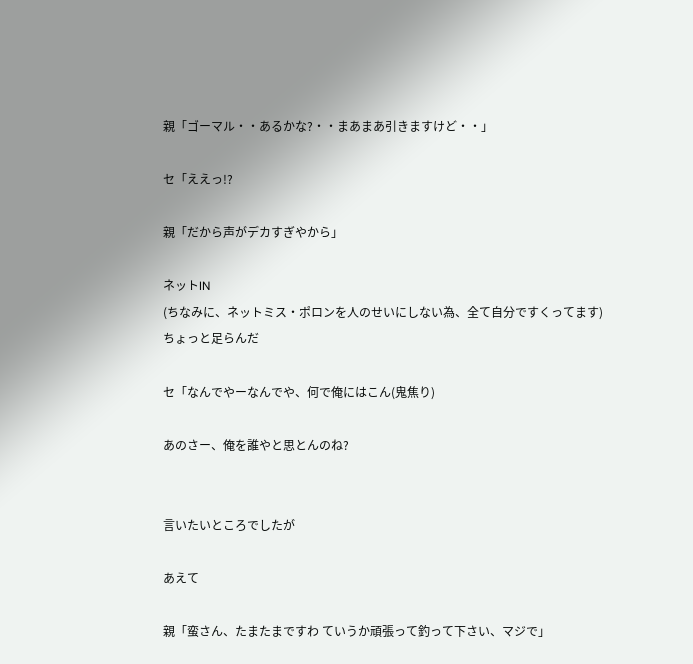親「ゴーマル・・あるかな?・・まあまあ引きますけど・・」

セ「ええっ!?

親「だから声がデカすぎやから」

ネットIN
(ちなみに、ネットミス・ポロンを人のせいにしない為、全て自分ですくってます)
ちょっと足らんだ

セ「なんでやーなんでや、何で俺にはこん(鬼焦り)

あのさー、俺を誰やと思とんのね?


言いたいところでしたが

あえて

親「蛮さん、たまたまですわ ていうか頑張って釣って下さい、マジで」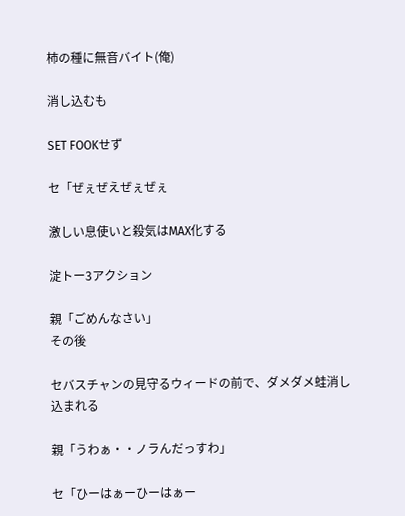柿の種に無音バイト(俺)

消し込むも

SET FOOKせず

セ「ぜぇぜえぜぇぜぇ

激しい息使いと殺気はMAX化する

淀トー3アクション

親「ごめんなさい」
その後

セバスチャンの見守るウィードの前で、ダメダメ蛙消し込まれる

親「うわぁ・・ノラんだっすわ」

セ「ひーはぁーひーはぁー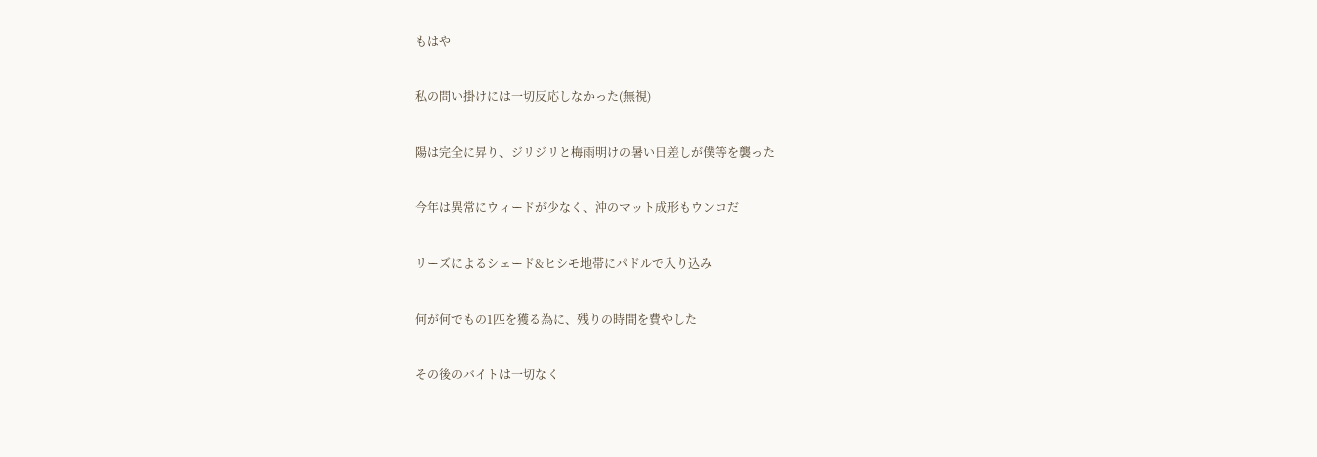もはや

私の問い掛けには一切反応しなかった(無視)

陽は完全に昇り、ジリジリと梅雨明けの暑い日差しが僕等を襲った

今年は異常にウィードが少なく、沖のマット成形もウンコだ

リーズによるシェード&ヒシモ地帯にパドルで入り込み

何が何でもの1匹を獲る為に、残りの時間を費やした

その後のバイトは一切なく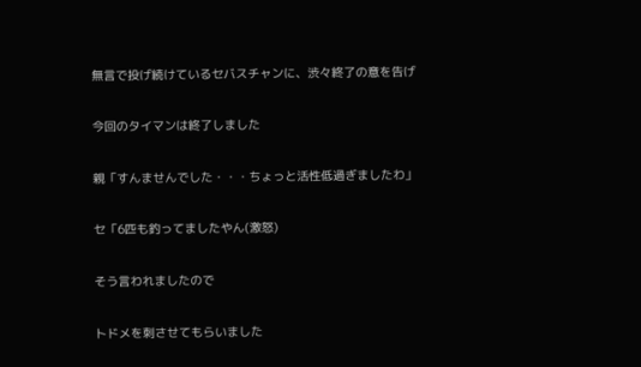無言で投げ続けているセバスチャンに、渋々終了の意を告げ

今回のタイマンは終了しました

親「すんませんでした・・・ちょっと活性低過ぎましたわ」

セ「6匹も釣ってましたやん(激怒)

そう言われましたので

トドメを刺させてもらいました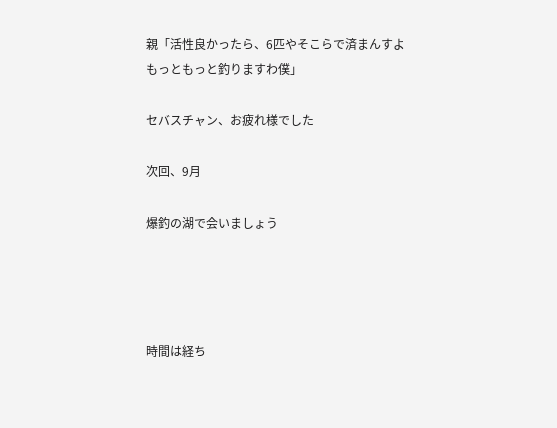親「活性良かったら、6匹やそこらで済まんすよ もっともっと釣りますわ僕」

セバスチャン、お疲れ様でした

次回、9月

爆釣の湖で会いましょう




時間は経ち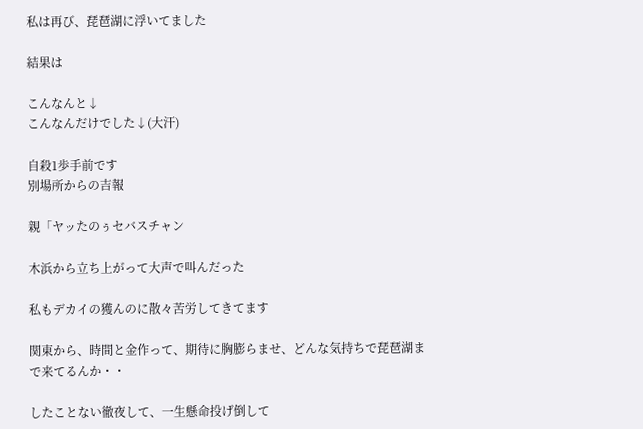私は再び、琵琶湖に浮いてました

結果は

こんなんと↓
こんなんだけでした↓(大汗)

自殺1歩手前です
別場所からの吉報

親「ヤッたのぅセバスチャン

木浜から立ち上がって大声で叫んだった

私もデカイの獲んのに散々苦労してきてます

関東から、時間と金作って、期待に胸膨らませ、どんな気持ちで琵琶湖まで来てるんか・・

したことない徹夜して、一生懸命投げ倒して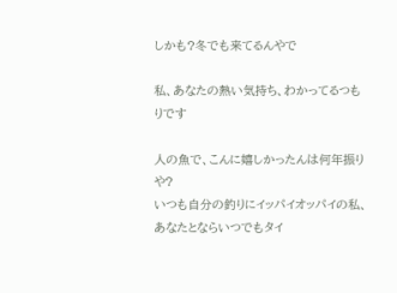しかも?冬でも来てるんやで

私、あなたの熱い気持ち、わかってるつもりです

人の魚で、こんに嬉しかったんは何年振りや?
いつも自分の釣りにイッパイオッパイの私、あなたとならいつでもタイ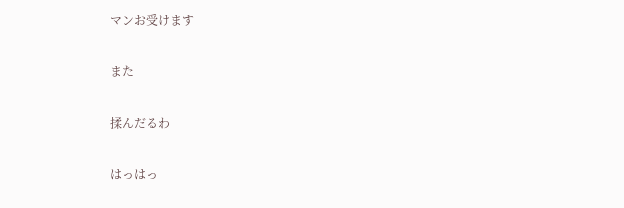マンお受けます

また

揉んだるわ

はっはっ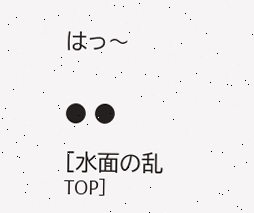はっ〜


● ●

[水面の乱TOP]